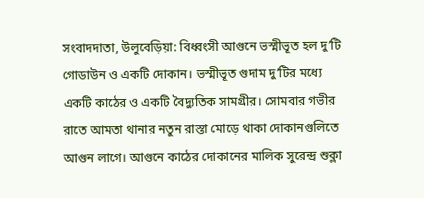সংবাদদাতা, উলুবেড়িয়া: বিধ্বংসী আগুনে ভস্মীভূত হল দু’টি গোডাউন ও একটি দোকান। ভস্মীভূত গুদাম দু’টির মধ্যে একটি কাঠের ও একটি বৈদ্যুতিক সামগ্রীর। সোমবার গভীর রাতে আমতা থানার নতুন রাস্তা মোড়ে থাকা দোকানগুলিতে আগুন লাগে। আগুনে কাঠের দোকানের মালিক সুরেন্দ্র শুক্লা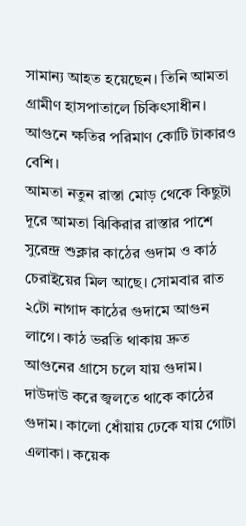সামান্য আহত হয়েছেন। তিনি আমতা গ্রামীণ হাসপাতালে চিকিৎসাধীন। আগুনে ক্ষতির পরিমাণ কোটি টাকারও বেশি।
আমতা নতুন রাস্তা মোড় থেকে কিছুটা দূরে আমতা ঝিকিরার রাস্তার পাশে সুরেন্দ্র শুক্লার কাঠের গুদাম ও কাঠ চেরাইয়ের মিল আছে। সোমবার রাত ২টো নাগাদ কাঠের গুদামে আগুন লাগে। কাঠ ভরতি থাকায় দ্রুত আগুনের গ্রাসে চলে যায় গুদাম। দাউদাউ করে জ্বলতে থাকে কাঠের গুদাম। কালো ধোঁয়ায় ঢেকে যায় গোটা এলাকা। কয়েক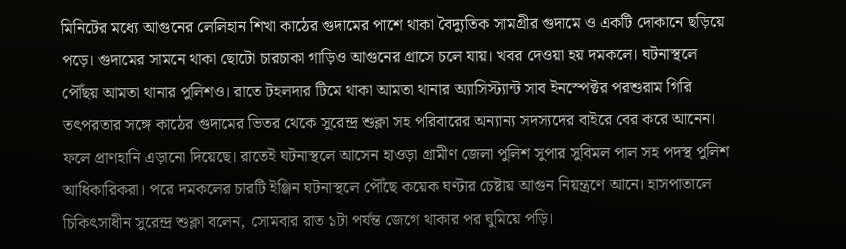মিনিটের মধ্যে আগুনের লেলিহান শিখা কাঠের গুদামের পাশে থাকা বৈদ্যুতিক সামগ্রীর গুদামে ও একটি দোকানে ছড়িয়ে পড়ে। গুদামের সামনে থাকা ছোটো চারচাকা গাড়িও আগুনের গ্রাসে চলে যায়। খবর দেওয়া হয় দমকলে। ঘটনাস্থলে পৌঁছয় আমতা থানার পুলিশও। রাতে টহলদার টিমে থাকা আমতা থানার অ্যাসিস্ট্যান্ট সাব ইনস্পেক্টর পরশুরাম গিরি তৎপরতার সঙ্গে কাঠের গুদামের ভিতর থেকে সুরেন্দ্র শুক্লা সহ পরিবারের অন্যান্য সদস্যদের বাইরে বের করে আনেন। ফলে প্রাণহানি এড়ানো দিয়েছে। রাতেই ঘটনাস্থলে আসেন হাওড়া গ্রামীণ জেলা পুলিশ সুপার সুবিমল পাল সহ পদস্থ পুলিশ আধিকারিকরা। পরে দমকলের চারটি ইঞ্জিন ঘটনাস্থলে পৌঁছে কয়েক ঘণ্টার চেষ্টায় আগুন নিয়ন্ত্রণে আনে। হাসপাতালে চিকিৎসাধীন সুরেন্দ্র শুক্লা বলেন, সোমবার রাত ১টা পর্যন্ত জেগে থাকার পর ঘুমিয়ে পড়ি।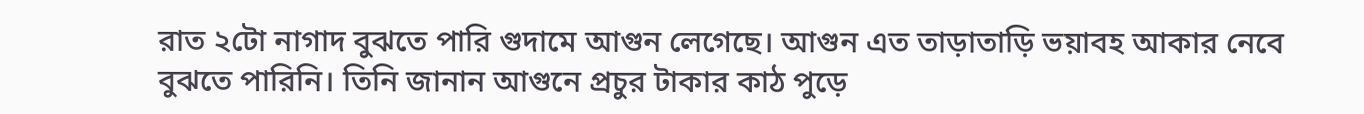রাত ২টো নাগাদ বুঝতে পারি গুদামে আগুন লেগেছে। আগুন এত তাড়াতাড়ি ভয়াবহ আকার নেবে বুঝতে পারিনি। তিনি জানান আগুনে প্রচুর টাকার কাঠ পুড়ে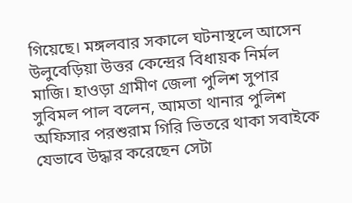গিয়েছে। মঙ্গলবার সকালে ঘটনাস্থলে আসেন উলুবেড়িয়া উত্তর কেন্দ্রের বিধায়ক নির্মল মাজি। হাওড়া গ্রামীণ জেলা পুলিশ সুপার সুবিমল পাল বলেন, আমতা থানার পুলিশ অফিসার পরশুরাম গিরি ভিতরে থাকা সবাইকে যেভাবে উদ্ধার করেছেন সেটা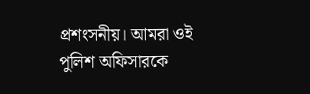প্রশংসনীয়। আমরা ওই পুলিশ অফিসারকে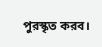পুরস্কৃত করব।